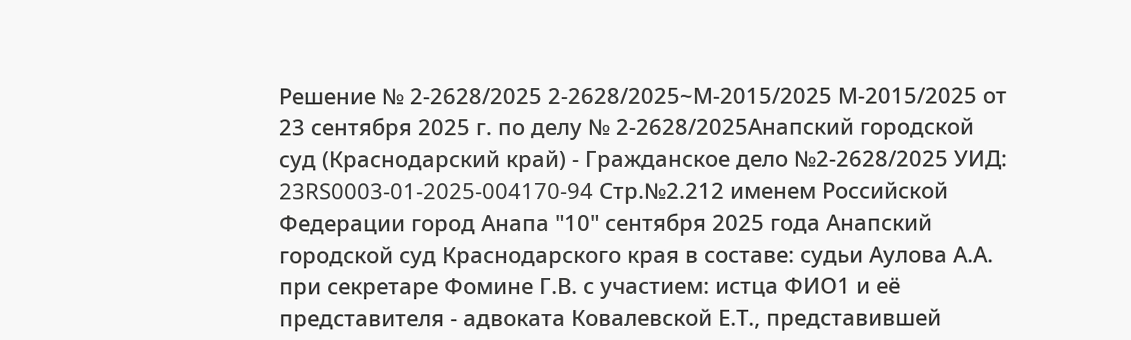Решение № 2-2628/2025 2-2628/2025~М-2015/2025 М-2015/2025 от 23 сентября 2025 г. по делу № 2-2628/2025Анапский городской суд (Краснодарский край) - Гражданское дело №2-2628/2025 УИД: 23RS0003-01-2025-004170-94 Стр.№2.212 именем Российской Федерации город Анапа "10" сентября 2025 года Анапский городской суд Краснодарского края в составе: судьи Аулова А.А. при секретаре Фомине Г.В. с участием: истца ФИО1 и её представителя - адвоката Ковалевской Е.Т., представившей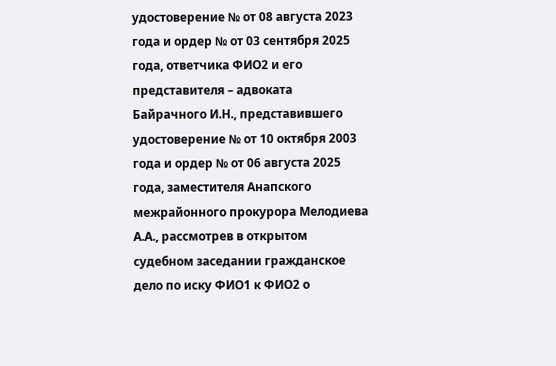удостоверение № от 08 августа 2023 года и ордер № от 03 сентября 2025 года, ответчика ФИО2 и его представителя – адвоката Байрачного И.Н., представившего удостоверение № от 10 октября 2003 года и ордер № от 06 августа 2025 года, заместителя Анапского межрайонного прокурора Мелодиева А.А., рассмотрев в открытом судебном заседании гражданское дело по иску ФИО1 к ФИО2 о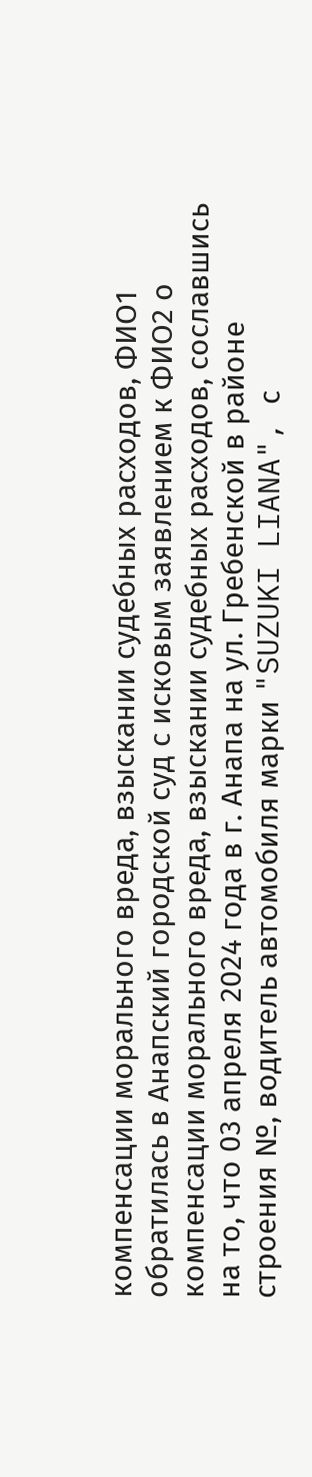компенсации морального вреда, взыскании судебных расходов, ФИО1 обратилась в Анапский городской суд с исковым заявлением к ФИО2 о компенсации морального вреда, взыскании судебных расходов, сославшись на то, что 03 апреля 2024 года в г. Анапа на ул. Гребенской в районе строения №, водитель автомобиля марки "SUZUKI LIANA", с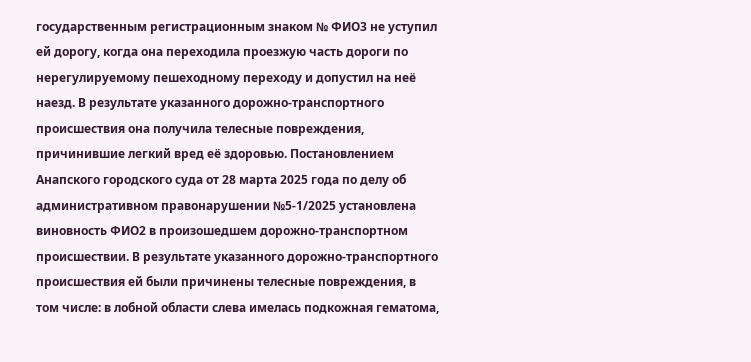государственным регистрационным знаком № ФИО3 не уступил ей дорогу, когда она переходила проезжую часть дороги по нерегулируемому пешеходному переходу и допустил на неё наезд. В результате указанного дорожно-транспортного происшествия она получила телесные повреждения, причинившие легкий вред её здоровью. Постановлением Анапского городского суда от 28 марта 2025 года по делу об административном правонарушении №5-1/2025 установлена виновность ФИО2 в произошедшем дорожно-транспортном происшествии. В результате указанного дорожно-транспортного происшествия ей были причинены телесные повреждения, в том числе: в лобной области слева имелась подкожная гематома,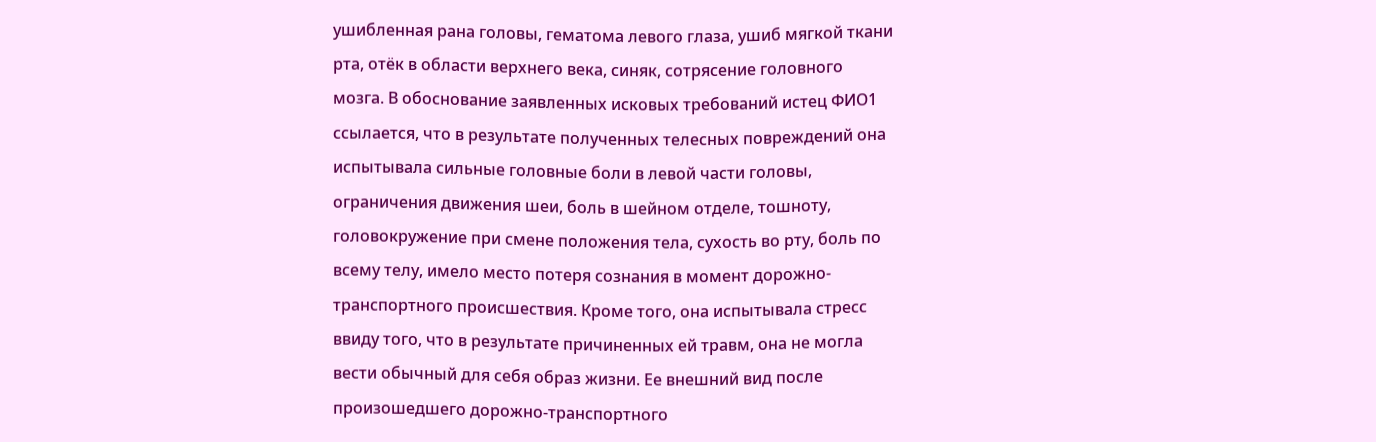ушибленная рана головы, гематома левого глаза, ушиб мягкой ткани рта, отёк в области верхнего века, синяк, сотрясение головного мозга. В обоснование заявленных исковых требований истец ФИО1 ссылается, что в результате полученных телесных повреждений она испытывала сильные головные боли в левой части головы, ограничения движения шеи, боль в шейном отделе, тошноту, головокружение при смене положения тела, сухость во рту, боль по всему телу, имело место потеря сознания в момент дорожно-транспортного происшествия. Кроме того, она испытывала стресс ввиду того, что в результате причиненных ей травм, она не могла вести обычный для себя образ жизни. Ее внешний вид после произошедшего дорожно-транспортного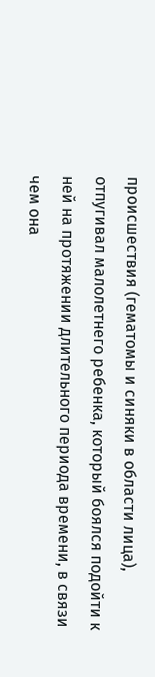происшествия (гематомы и синяки в области лица), отпугивал малолетнего ребенка, который боялся подойти к ней на протяжении длительного периода времени, в связи чем она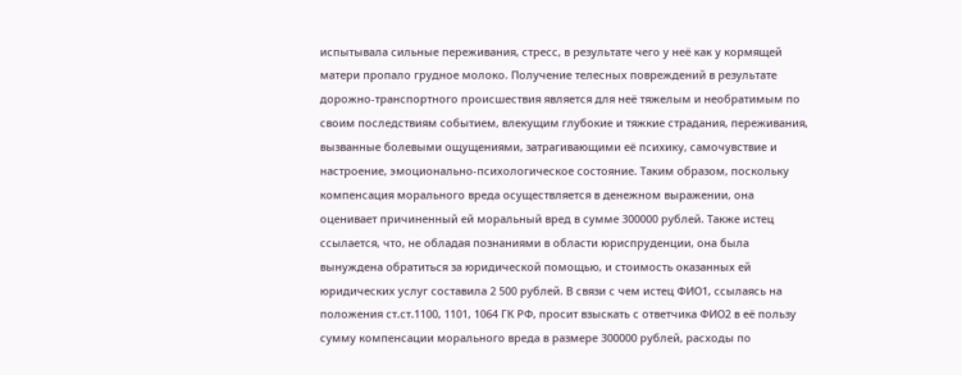испытывала сильные переживания, стресс, в результате чего у неё как у кормящей матери пропало грудное молоко. Получение телесных повреждений в результате дорожно-транспортного происшествия является для неё тяжелым и необратимым по своим последствиям событием, влекущим глубокие и тяжкие страдания, переживания, вызванные болевыми ощущениями, затрагивающими её психику, самочувствие и настроение, эмоционально-психологическое состояние. Таким образом, поскольку компенсация морального вреда осуществляется в денежном выражении, она оценивает причиненный ей моральный вред в сумме 300000 рублей. Также истец ссылается, что, не обладая познаниями в области юриспруденции, она была вынуждена обратиться за юридической помощью, и стоимость оказанных ей юридических услуг составила 2 500 рублей. В связи с чем истец ФИО1, ссылаясь на положения ст.ст.1100, 1101, 1064 ГК РФ, просит взыскать с ответчика ФИО2 в её пользу сумму компенсации морального вреда в размере 300000 рублей, расходы по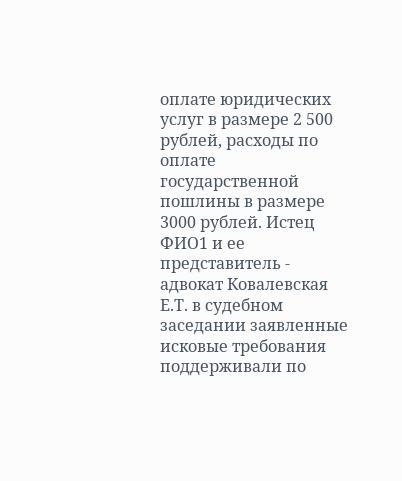оплате юридических услуг в размере 2 500 рублей, расходы по оплате государственной пошлины в размере 3000 рублей. Истец ФИО1 и ее представитель - адвокат Ковалевская Е.Т. в судебном заседании заявленные исковые требования поддерживали по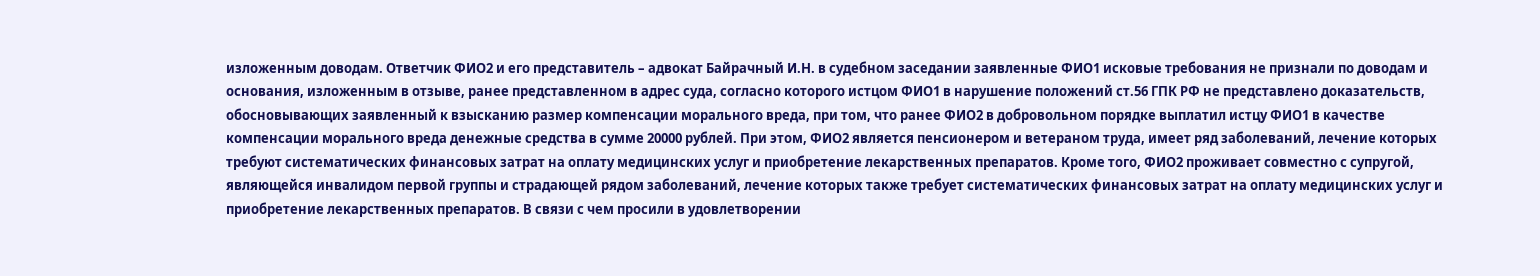изложенным доводам. Ответчик ФИО2 и его представитель – адвокат Байрачный И.Н. в судебном заседании заявленные ФИО1 исковые требования не признали по доводам и основания, изложенным в отзыве, ранее представленном в адрес суда, согласно которого истцом ФИО1 в нарушение положений ст.56 ГПК РФ не представлено доказательств, обосновывающих заявленный к взысканию размер компенсации морального вреда, при том, что ранее ФИО2 в добровольном порядке выплатил истцу ФИО1 в качестве компенсации морального вреда денежные средства в сумме 20000 рублей. При этом, ФИО2 является пенсионером и ветераном труда, имеет ряд заболеваний, лечение которых требуют систематических финансовых затрат на оплату медицинских услуг и приобретение лекарственных препаратов. Кроме того, ФИО2 проживает совместно с супругой, являющейся инвалидом первой группы и страдающей рядом заболеваний, лечение которых также требует систематических финансовых затрат на оплату медицинских услуг и приобретение лекарственных препаратов. В связи с чем просили в удовлетворении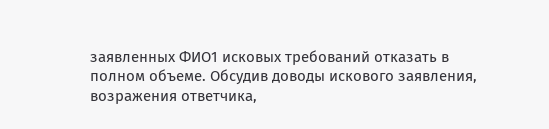заявленных ФИО1 исковых требований отказать в полном объеме. Обсудив доводы искового заявления, возражения ответчика,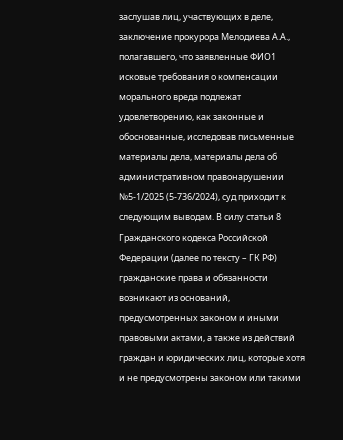заслушав лиц, участвующих в деле, заключение прокурора Мелодиева А.А., полагавшего, что заявленные ФИО1 исковые требования о компенсации морального вреда подлежат удовлетворению, как законные и обоснованные, исследовав письменные материалы дела, материалы дела об административном правонарушении №5-1/2025 (5-736/2024), суд приходит к следующим выводам. В силу статьи 8 Гражданского кодекса Российской Федерации (далее по тексту – ГК РФ) гражданские права и обязанности возникают из оснований, предусмотренных законом и иными правовыми актами, а также из действий граждан и юридических лиц, которые хотя и не предусмотрены законом или такими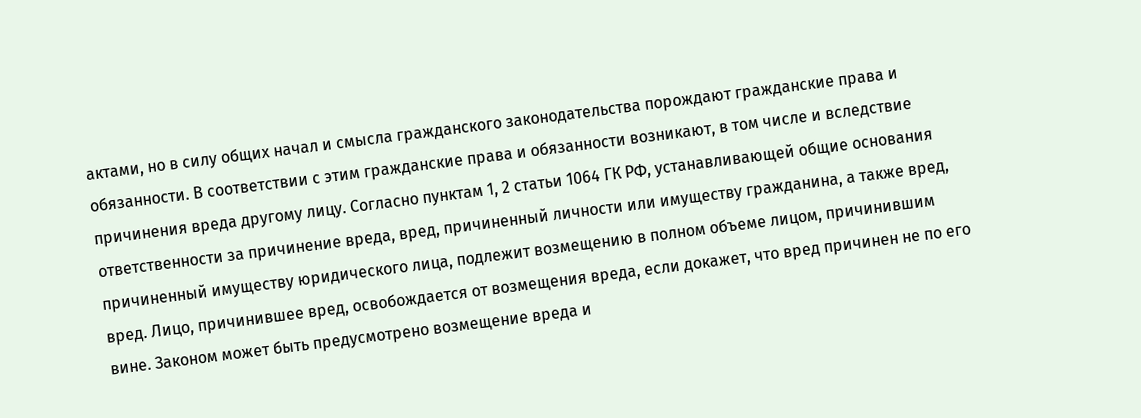актами, но в силу общих начал и смысла гражданского законодательства порождают гражданские права и обязанности. В соответствии с этим гражданские права и обязанности возникают, в том числе и вследствие причинения вреда другому лицу. Согласно пунктам 1, 2 статьи 1064 ГК РФ, устанавливающей общие основания ответственности за причинение вреда, вред, причиненный личности или имуществу гражданина, а также вред, причиненный имуществу юридического лица, подлежит возмещению в полном объеме лицом, причинившим вред. Лицо, причинившее вред, освобождается от возмещения вреда, если докажет, что вред причинен не по его вине. Законом может быть предусмотрено возмещение вреда и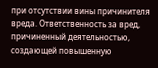при отсутствии вины причинителя вреда. Ответственность за вред, причиненный деятельностью, создающей повышенную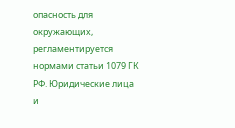опасность для окружающих, регламентируется нормами статьи 1079 ГК РФ. Юридические лица и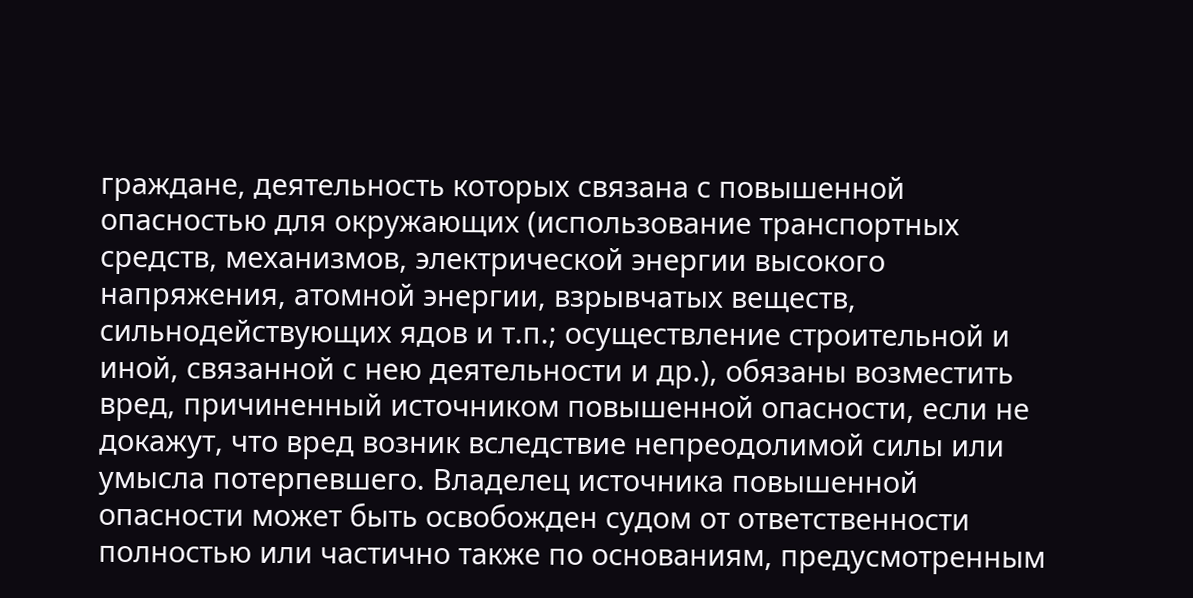граждане, деятельность которых связана с повышенной опасностью для окружающих (использование транспортных средств, механизмов, электрической энергии высокого напряжения, атомной энергии, взрывчатых веществ, сильнодействующих ядов и т.п.; осуществление строительной и иной, связанной с нею деятельности и др.), обязаны возместить вред, причиненный источником повышенной опасности, если не докажут, что вред возник вследствие непреодолимой силы или умысла потерпевшего. Владелец источника повышенной опасности может быть освобожден судом от ответственности полностью или частично также по основаниям, предусмотренным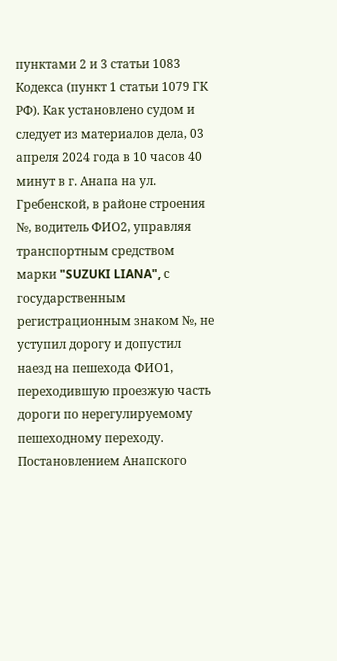пунктами 2 и 3 статьи 1083 Кодекса (пункт 1 статьи 1079 ГК РФ). Как установлено судом и следует из материалов дела, 03 апреля 2024 года в 10 часов 40 минут в г. Анапа на ул. Гребенской, в районе строения №, водитель ФИО2, управляя транспортным средством марки "SUZUKI LIANA", с государственным регистрационным знаком №, не уступил дорогу и допустил наезд на пешехода ФИО1, переходившую проезжую часть дороги по нерегулируемому пешеходному переходу. Постановлением Анапского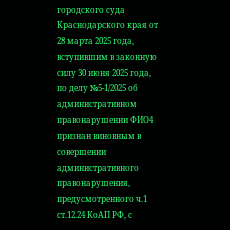городского суда Краснодарского края от 28 марта 2025 года, вступившим в законную силу 30 июня 2025 года, по делу №5-1/2025 об административном правонарушении ФИО4 признан виновным в совершении административного правонарушения, предусмотренного ч.1 ст.12.24 КоАП РФ, с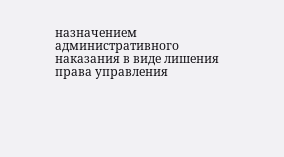назначением административного наказания в виде лишения права управления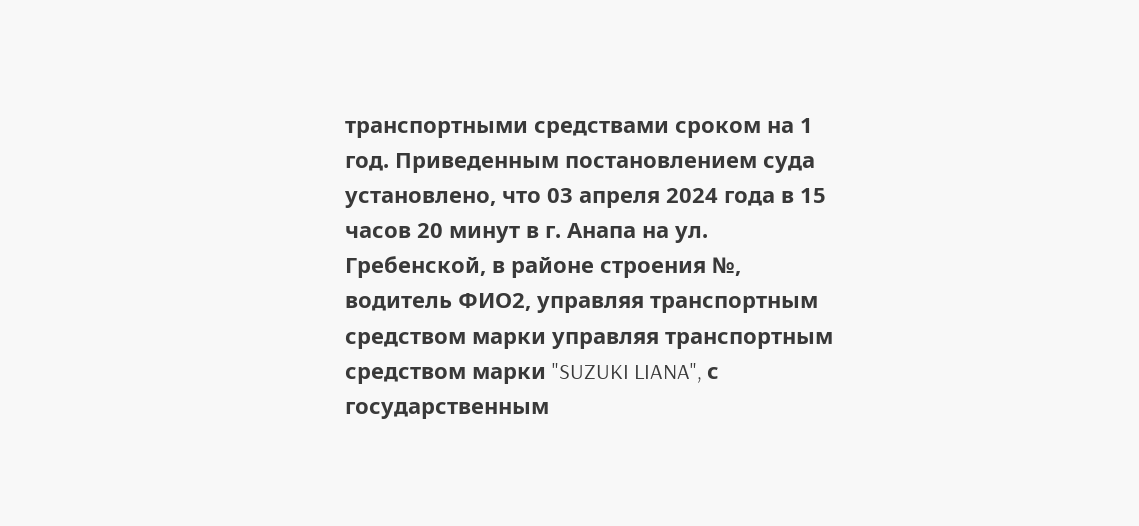транспортными средствами сроком на 1 год. Приведенным постановлением суда установлено, что 03 апреля 2024 года в 15 часов 20 минут в г. Анапа на ул. Гребенской, в районе строения №, водитель ФИО2, управляя транспортным средством марки управляя транспортным средством марки "SUZUKI LIANA", с государственным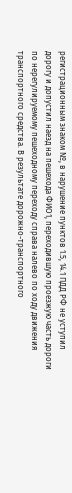регистрационным знаком №, в нарушение пунктов 1.5, 14.1 ПДД РФ не уступил дорогу и допустил наезд на пешехода ФИО1, переходившую проезжую часть дороги по нерегулируемому пешеходному переходу справа налево по ходу движения транспортного средства. В результате дорожно-транспортного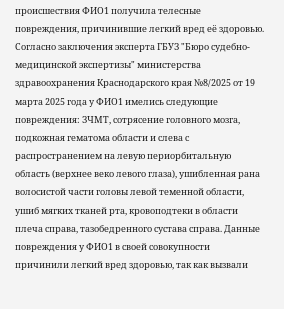происшествия ФИО1 получила телесные повреждения, причинившие легкий вред её здоровью. Согласно заключения эксперта ГБУЗ "Бюро судебно-медицинской экспертизы" министерства здравоохранения Краснодарского края №8/2025 от 19 марта 2025 года у ФИО1 имелись следующие повреждения: ЗЧМТ, сотрясение головного мозга, подкожная гематома области и слева с распространением на левую периорбитальную область (верхнее веко левого глаза), ушибленная рана волосистой части головы левой теменной области, ушиб мягких тканей рта, кровоподтеки в области плеча справа, тазобедренного сустава справа. Данные повреждения у ФИО1 в своей совокупности причинили легкий вред здоровью, так как вызвали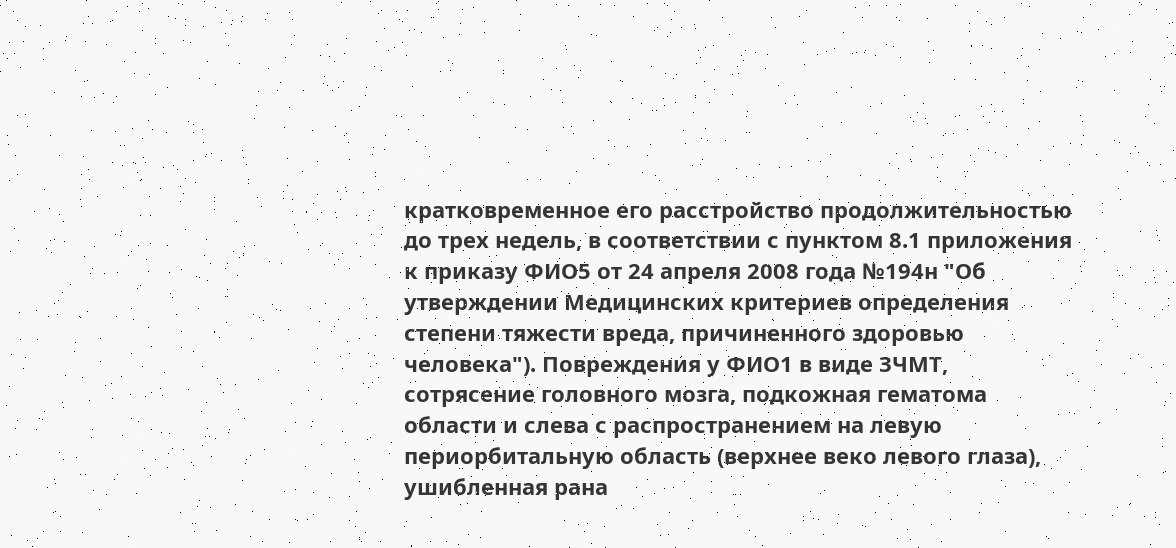кратковременное его расстройство продолжительностью до трех недель, в соответствии с пунктом 8.1 приложения к приказу ФИО5 от 24 апреля 2008 года №194н "Об утверждении Медицинских критериев определения степени тяжести вреда, причиненного здоровью человека"). Повреждения у ФИО1 в виде ЗЧМТ, сотрясение головного мозга, подкожная гематома области и слева с распространением на левую периорбитальную область (верхнее веко левого глаза), ушибленная рана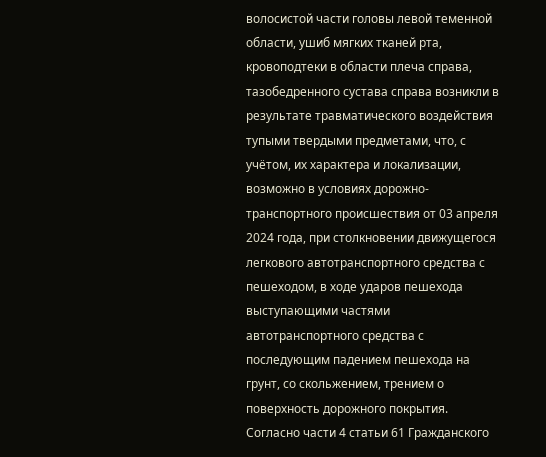волосистой части головы левой теменной области, ушиб мягких тканей рта, кровоподтеки в области плеча справа, тазобедренного сустава справа возникли в результате травматического воздействия тупыми твердыми предметами, что, с учётом, их характера и локализации, возможно в условиях дорожно-транспортного происшествия от 03 апреля 2024 года, при столкновении движущегося легкового автотранспортного средства с пешеходом, в ходе ударов пешехода выступающими частями автотранспортного средства с последующим падением пешехода на грунт, со скольжением, трением о поверхность дорожного покрытия. Согласно части 4 статьи 61 Гражданского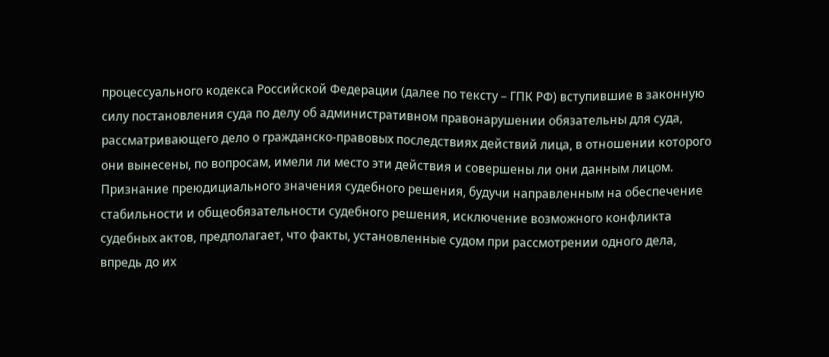процессуального кодекса Российской Федерации (далее по тексту – ГПК РФ) вступившие в законную силу постановления суда по делу об административном правонарушении обязательны для суда, рассматривающего дело о гражданско-правовых последствиях действий лица, в отношении которого они вынесены, по вопросам, имели ли место эти действия и совершены ли они данным лицом. Признание преюдициального значения судебного решения, будучи направленным на обеспечение стабильности и общеобязательности судебного решения, исключение возможного конфликта судебных актов, предполагает, что факты, установленные судом при рассмотрении одного дела, впредь до их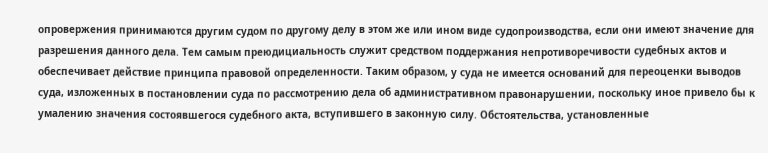опровержения принимаются другим судом по другому делу в этом же или ином виде судопроизводства, если они имеют значение для разрешения данного дела. Тем самым преюдициальность служит средством поддержания непротиворечивости судебных актов и обеспечивает действие принципа правовой определенности. Таким образом, у суда не имеется оснований для переоценки выводов суда, изложенных в постановлении суда по рассмотрению дела об административном правонарушении, поскольку иное привело бы к умалению значения состоявшегося судебного акта, вступившего в законную силу. Обстоятельства, установленные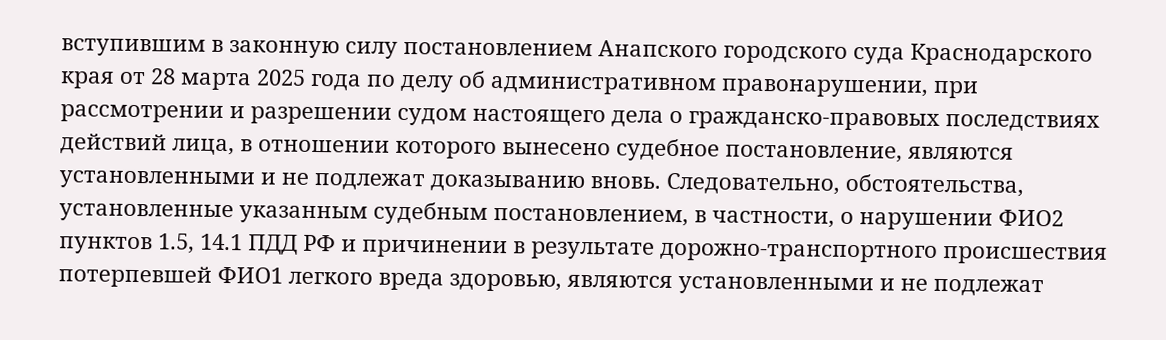вступившим в законную силу постановлением Анапского городского суда Краснодарского края от 28 марта 2025 года по делу об административном правонарушении, при рассмотрении и разрешении судом настоящего дела о гражданско-правовых последствиях действий лица, в отношении которого вынесено судебное постановление, являются установленными и не подлежат доказыванию вновь. Следовательно, обстоятельства, установленные указанным судебным постановлением, в частности, о нарушении ФИО2 пунктов 1.5, 14.1 ПДД РФ и причинении в результате дорожно-транспортного происшествия потерпевшей ФИО1 легкого вреда здоровью, являются установленными и не подлежат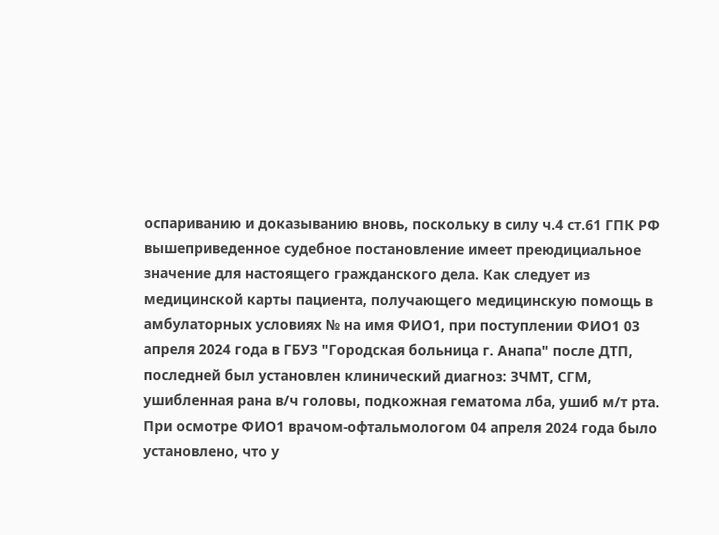оспариванию и доказыванию вновь, поскольку в силу ч.4 ст.61 ГПК РФ вышеприведенное судебное постановление имеет преюдициальное значение для настоящего гражданского дела. Как следует из медицинской карты пациента, получающего медицинскую помощь в амбулаторных условиях № на имя ФИО1, при поступлении ФИО1 03 апреля 2024 года в ГБУЗ "Городская больница г. Анапа" после ДТП, последней был установлен клинический диагноз: ЗЧМТ, СГМ, ушибленная рана в/ч головы, подкожная гематома лба, ушиб м/т рта. При осмотре ФИО1 врачом-офтальмологом 04 апреля 2024 года было установлено, что у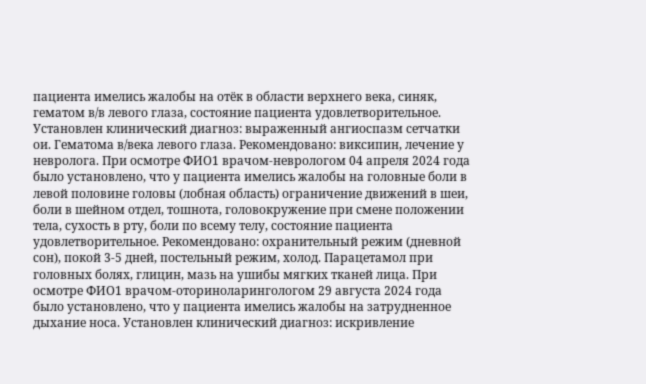пациента имелись жалобы на отёк в области верхнего века, синяк, гематом в/в левого глаза, состояние пациента удовлетворительное. Установлен клинический диагноз: выраженный ангиоспазм сетчатки ои. Гематома в/века левого глаза. Рекомендовано: виксипин, лечение у невролога. При осмотре ФИО1 врачом-неврологом 04 апреля 2024 года было установлено, что у пациента имелись жалобы на головные боли в левой половине головы (лобная область) ограничение движений в шеи, боли в шейном отдел, тошнота, головокружение при смене положении тела, сухость в рту, боли по всему телу, состояние пациента удовлетворительное. Рекомендовано: охранительный режим (дневной сон), покой 3-5 дней, постельный режим, холод. Парацетамол при головных болях, глицин, мазь на ушибы мягких тканей лица. При осмотре ФИО1 врачом-оториноларингологом 29 августа 2024 года было установлено, что у пациента имелись жалобы на затрудненное дыхание носа. Установлен клинический диагноз: искривление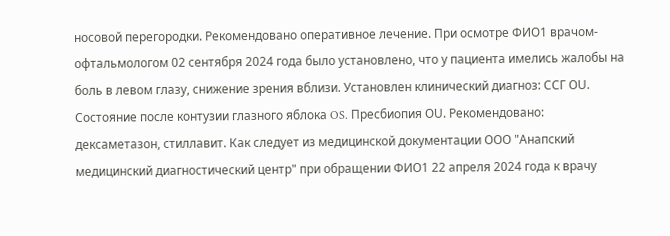носовой перегородки. Рекомендовано оперативное лечение. При осмотре ФИО1 врачом-офтальмологом 02 сентября 2024 года было установлено, что у пациента имелись жалобы на боль в левом глазу, снижение зрения вблизи. Установлен клинический диагноз: ССГ ОU. Состояние после контузии глазного яблока OS. Пресбиопия ОU. Рекомендовано: дексаметазон, стиллавит. Как следует из медицинской документации ООО "Анапский медицинский диагностический центр" при обращении ФИО1 22 апреля 2024 года к врачу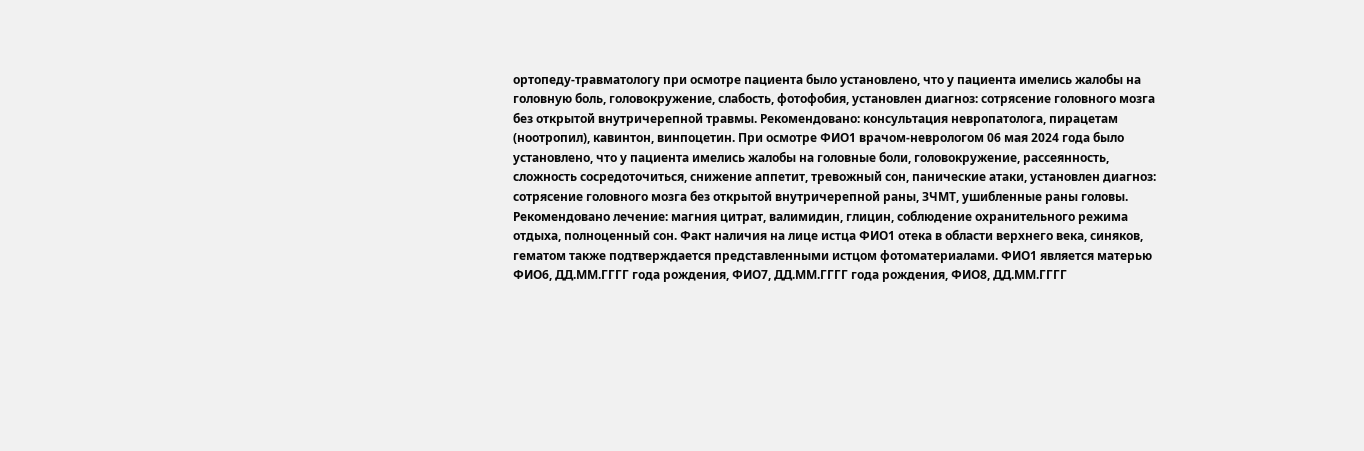ортопеду-травматологу при осмотре пациента было установлено, что у пациента имелись жалобы на головную боль, головокружение, слабость, фотофобия, установлен диагноз: сотрясение головного мозга без открытой внутричерепной травмы. Рекомендовано: консультация невропатолога, пирацетам (ноотропил), кавинтон, винпоцетин. При осмотре ФИО1 врачом-неврологом 06 мая 2024 года было установлено, что у пациента имелись жалобы на головные боли, головокружение, рассеянность, сложность сосредоточиться, снижение аппетит, тревожный сон, панические атаки, установлен диагноз: сотрясение головного мозга без открытой внутричерепной раны, ЗЧМТ, ушибленные раны головы. Рекомендовано лечение: магния цитрат, валимидин, глицин, соблюдение охранительного режима отдыха, полноценный сон. Факт наличия на лице истца ФИО1 отека в области верхнего века, синяков, гематом также подтверждается представленными истцом фотоматериалами. ФИО1 является матерью ФИО6, ДД.ММ.ГГГГ года рождения, ФИО7, ДД.ММ.ГГГГ года рождения, ФИО8, ДД.ММ.ГГГГ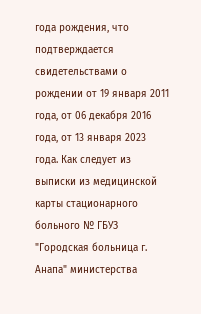года рождения, что подтверждается свидетельствами о рождении от 19 января 2011 года, от 06 декабря 2016 года, от 13 января 2023 года. Как следует из выписки из медицинской карты стационарного больного № ГБУЗ "Городская больница г. Анапа" министерства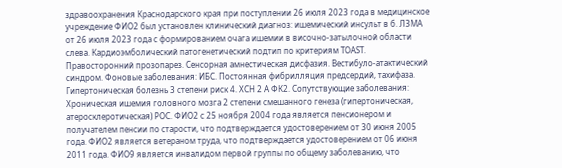здравоохранения Краснодарского края при поступлении 26 июля 2023 года в медицинское учреждение ФИО2 был установлен клинический диагноз: ишемический инсульт в б. ЛЗМА от 26 июля 2023 года с формированием очага ишемии в височно-затылочной области слева. Кардиоэмболический патогенетический подтип по критериям ТОАST. Правосторонний прозопарез. Сенсорная амнестическая дисфазия. Вестибуло-атактический синдром. Фоновые заболевания: ИБС. Постоянная фибрилляция предсердий, тахифаза. Гипертоническая болезнь 3 степени риск 4. ХСН 2 А ФК2. Сопутствующие заболевания: Хроническая ишемия головного мозга 2 степени смешанного генеза (гипертоническая, атеросклеротическая) РОС. ФИО2 с 25 ноября 2004 года является пенсионером и получателем пенсии по старости, что подтверждается удостоверением от 30 июня 2005 года. ФИО2 является ветераном труда, что подтверждается удостоверением от 06 июня 2011 года. ФИО9 является инвалидом первой группы по общему заболеванию, что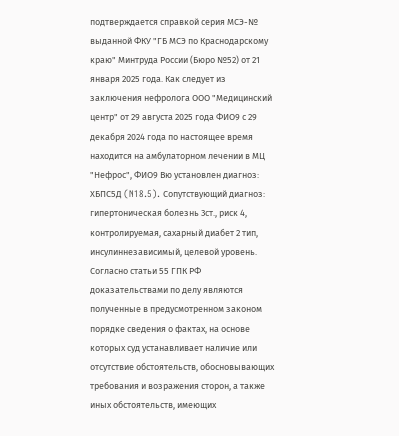подтверждается справкой серия МСЭ-№ выданной ФКУ "ГБ МСЭ по Краснодарскому краю" Минтруда России (Бюро №52) от 21 января 2025 года. Как следует из заключения нефролога ООО "Медицинский центр" от 29 августа 2025 года ФИО9 с 29 декабря 2024 года по настоящее время находится на амбулаторном лечении в МЦ "Нефрос", ФИО9 Вю установлен диагноз: ХБПС5Д (N18.5). Сопутствующий диагноз: гипертоническая болезнь 3ст., риск 4, контролируемая, сахарный диабет 2 тип, инсулиннезависимый, целевой уровень. Согласно статьи 55 ГПК РФ доказательствами по делу являются полученные в предусмотренном законом порядке сведения о фактах, на основе которых суд устанавливает наличие или отсутствие обстоятельств, обосновывающих требования и возражения сторон, а также иных обстоятельств, имеющих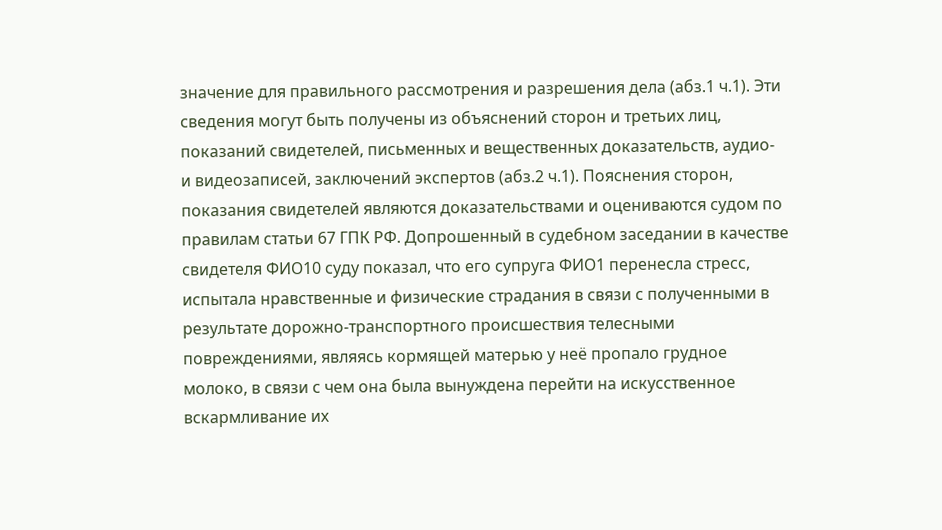значение для правильного рассмотрения и разрешения дела (абз.1 ч.1). Эти сведения могут быть получены из объяснений сторон и третьих лиц, показаний свидетелей, письменных и вещественных доказательств, аудио- и видеозаписей, заключений экспертов (абз.2 ч.1). Пояснения сторон, показания свидетелей являются доказательствами и оцениваются судом по правилам статьи 67 ГПК РФ. Допрошенный в судебном заседании в качестве свидетеля ФИО10 суду показал, что его супруга ФИО1 перенесла стресс, испытала нравственные и физические страдания в связи с полученными в результате дорожно-транспортного происшествия телесными повреждениями, являясь кормящей матерью у неё пропало грудное молоко, в связи с чем она была вынуждена перейти на искусственное вскармливание их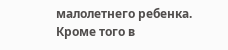малолетнего ребенка. Кроме того в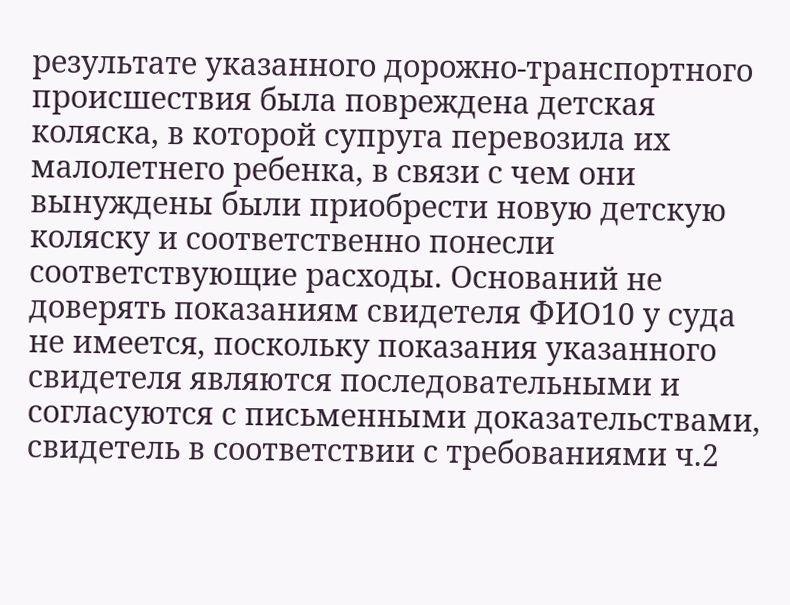результате указанного дорожно-транспортного происшествия была повреждена детская коляска, в которой супруга перевозила их малолетнего ребенка, в связи с чем они вынуждены были приобрести новую детскую коляску и соответственно понесли соответствующие расходы. Оснований не доверять показаниям свидетеля ФИО10 у суда не имеется, поскольку показания указанного свидетеля являются последовательными и согласуются с письменными доказательствами, свидетель в соответствии с требованиями ч.2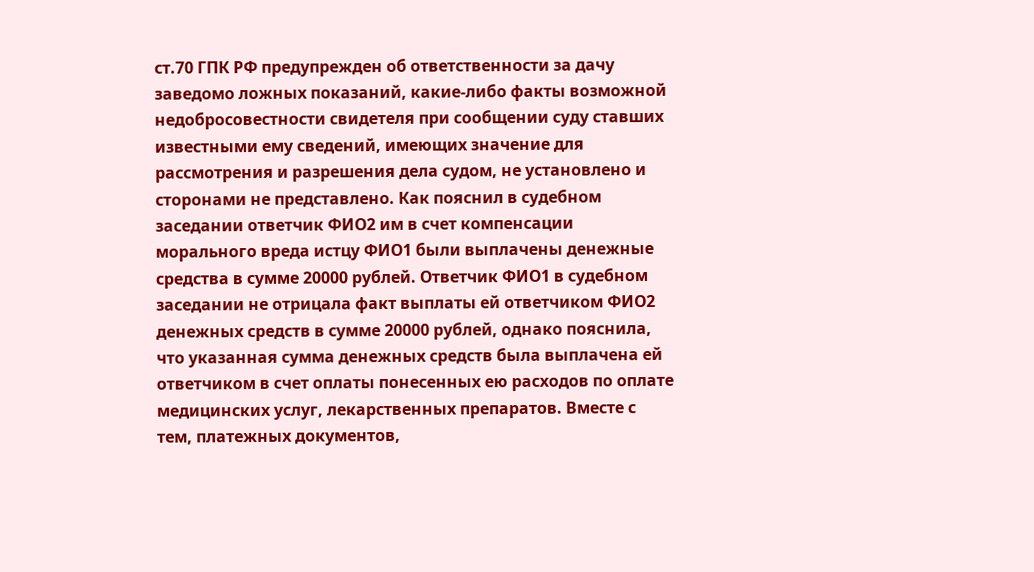ст.70 ГПК РФ предупрежден об ответственности за дачу заведомо ложных показаний, какие-либо факты возможной недобросовестности свидетеля при сообщении суду ставших известными ему сведений, имеющих значение для рассмотрения и разрешения дела судом, не установлено и сторонами не представлено. Как пояснил в судебном заседании ответчик ФИО2 им в счет компенсации морального вреда истцу ФИО1 были выплачены денежные средства в сумме 20000 рублей. Ответчик ФИО1 в судебном заседании не отрицала факт выплаты ей ответчиком ФИО2 денежных средств в сумме 20000 рублей, однако пояснила, что указанная сумма денежных средств была выплачена ей ответчиком в счет оплаты понесенных ею расходов по оплате медицинских услуг, лекарственных препаратов. Вместе с тем, платежных документов,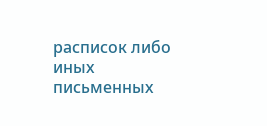расписок либо иных письменных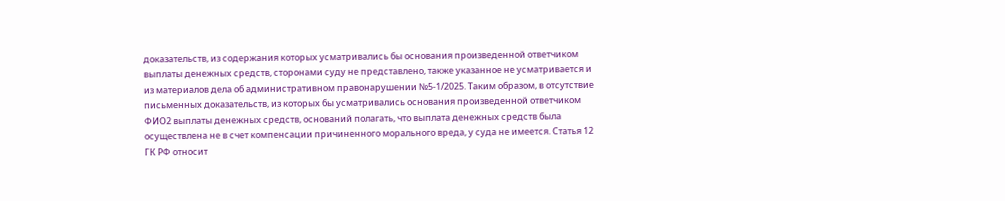доказательств, из содержания которых усматривались бы основания произведенной ответчиком выплаты денежных средств, сторонами суду не представлено, также указанное не усматривается и из материалов дела об административном правонарушении №5-1/2025. Таким образом, в отсутствие письменных доказательств, из которых бы усматривались основания произведенной ответчиком ФИО2 выплаты денежных средств, оснований полагать, что выплата денежных средств была осуществлена не в счет компенсации причиненного морального вреда, у суда не имеется. Статья 12 ГК РФ относит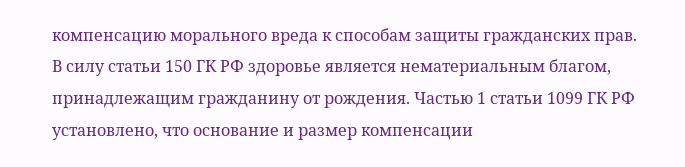компенсацию морального вреда к способам защиты гражданских прав. В силу статьи 150 ГК РФ здоровье является нематериальным благом, принадлежащим гражданину от рождения. Частью 1 статьи 1099 ГК РФ установлено, что основание и размер компенсации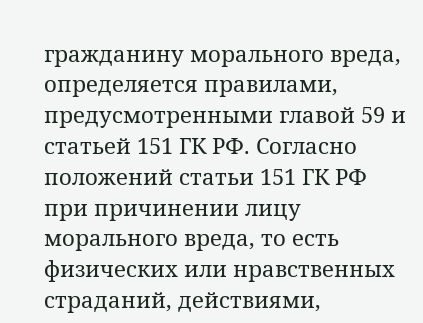гражданину морального вреда, определяется правилами, предусмотренными главой 59 и статьей 151 ГК РФ. Согласно положений статьи 151 ГК РФ при причинении лицу морального вреда, то есть физических или нравственных страданий, действиями,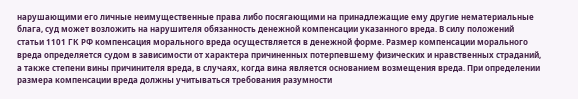нарушающими его личные неимущественные права либо посягающими на принадлежащие ему другие нематериальные блага, суд может возложить на нарушителя обязанность денежной компенсации указанного вреда. В силу положений статьи 1101 ГК РФ компенсация морального вреда осуществляется в денежной форме. Размер компенсации морального вреда определяется судом в зависимости от характера причиненных потерпевшему физических и нравственных страданий, а также степени вины причинителя вреда, в случаях, когда вина является основанием возмещения вреда. При определении размера компенсации вреда должны учитываться требования разумности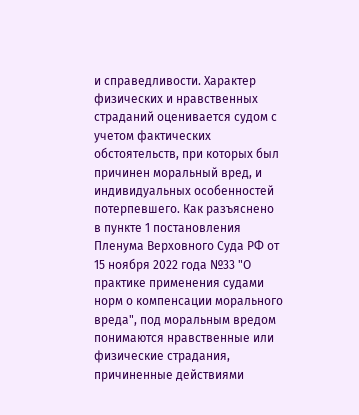и справедливости. Характер физических и нравственных страданий оценивается судом с учетом фактических обстоятельств, при которых был причинен моральный вред, и индивидуальных особенностей потерпевшего. Как разъяснено в пункте 1 постановления Пленума Верховного Суда РФ от 15 ноября 2022 года №33 "О практике применения судами норм о компенсации морального вреда", под моральным вредом понимаются нравственные или физические страдания, причиненные действиями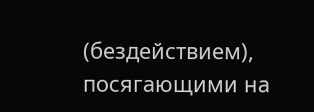(бездействием), посягающими на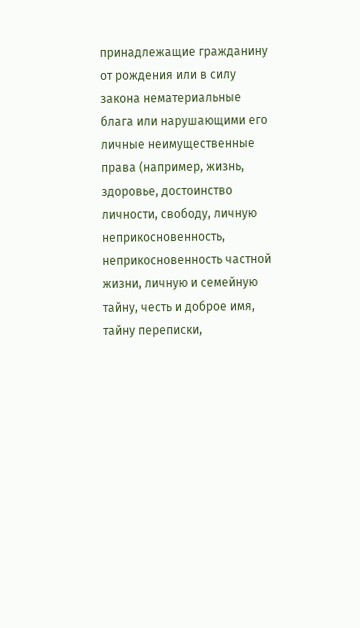принадлежащие гражданину от рождения или в силу закона нематериальные блага или нарушающими его личные неимущественные права (например, жизнь, здоровье, достоинство личности, свободу, личную неприкосновенность, неприкосновенность частной жизни, личную и семейную тайну, честь и доброе имя, тайну переписки,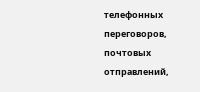телефонных переговоров, почтовых отправлений,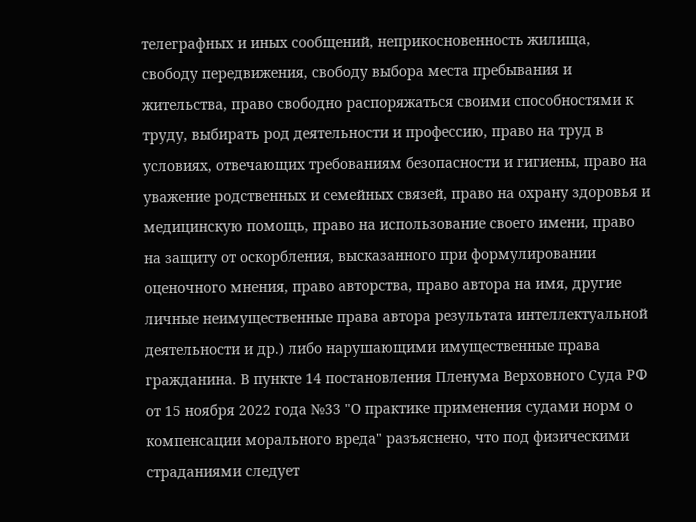телеграфных и иных сообщений, неприкосновенность жилища, свободу передвижения, свободу выбора места пребывания и жительства, право свободно распоряжаться своими способностями к труду, выбирать род деятельности и профессию, право на труд в условиях, отвечающих требованиям безопасности и гигиены, право на уважение родственных и семейных связей, право на охрану здоровья и медицинскую помощь, право на использование своего имени, право на защиту от оскорбления, высказанного при формулировании оценочного мнения, право авторства, право автора на имя, другие личные неимущественные права автора результата интеллектуальной деятельности и др.) либо нарушающими имущественные права гражданина. В пункте 14 постановления Пленума Верховного Суда РФ от 15 ноября 2022 года №33 "О практике применения судами норм о компенсации морального вреда" разъяснено, что под физическими страданиями следует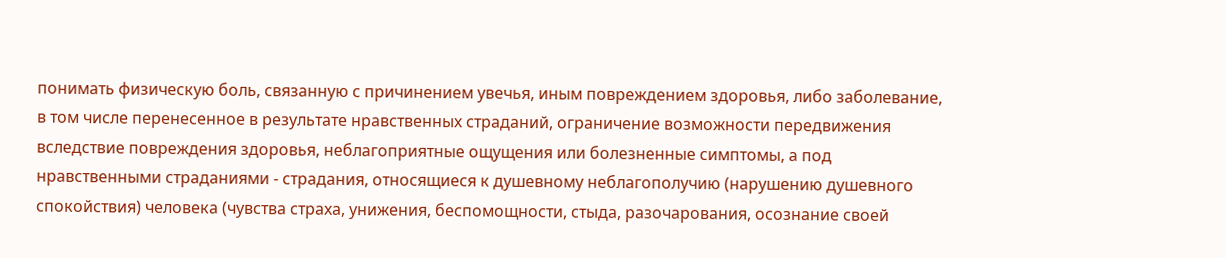понимать физическую боль, связанную с причинением увечья, иным повреждением здоровья, либо заболевание, в том числе перенесенное в результате нравственных страданий, ограничение возможности передвижения вследствие повреждения здоровья, неблагоприятные ощущения или болезненные симптомы, а под нравственными страданиями - страдания, относящиеся к душевному неблагополучию (нарушению душевного спокойствия) человека (чувства страха, унижения, беспомощности, стыда, разочарования, осознание своей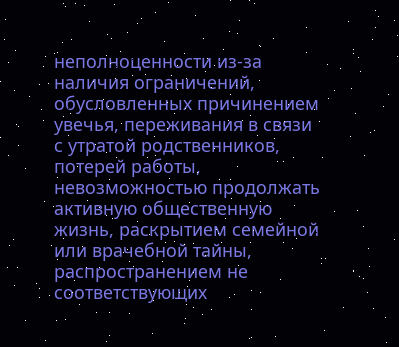неполноценности из-за наличия ограничений, обусловленных причинением увечья, переживания в связи с утратой родственников, потерей работы, невозможностью продолжать активную общественную жизнь, раскрытием семейной или врачебной тайны, распространением не соответствующих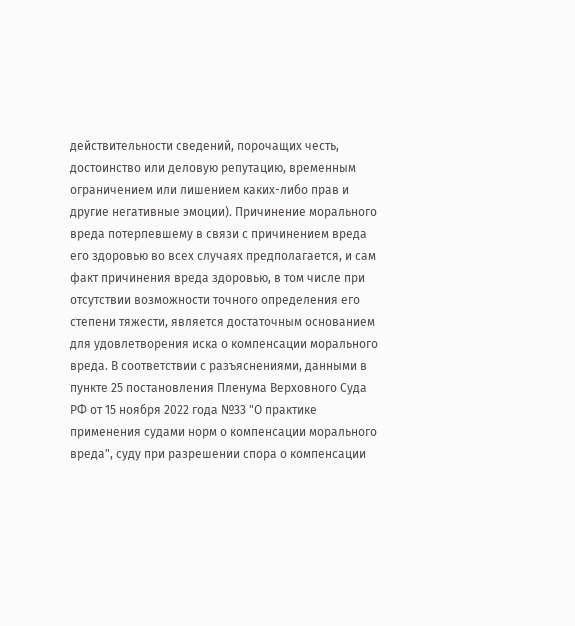действительности сведений, порочащих честь, достоинство или деловую репутацию, временным ограничением или лишением каких-либо прав и другие негативные эмоции). Причинение морального вреда потерпевшему в связи с причинением вреда его здоровью во всех случаях предполагается, и сам факт причинения вреда здоровью, в том числе при отсутствии возможности точного определения его степени тяжести, является достаточным основанием для удовлетворения иска о компенсации морального вреда. В соответствии с разъяснениями, данными в пункте 25 постановления Пленума Верховного Суда РФ от 15 ноября 2022 года №33 "О практике применения судами норм о компенсации морального вреда", суду при разрешении спора о компенсации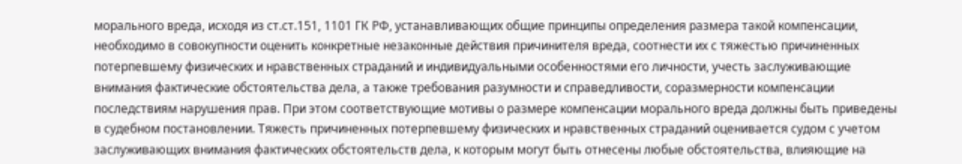морального вреда, исходя из ст.ст.151, 1101 ГК РФ, устанавливающих общие принципы определения размера такой компенсации, необходимо в совокупности оценить конкретные незаконные действия причинителя вреда, соотнести их с тяжестью причиненных потерпевшему физических и нравственных страданий и индивидуальными особенностями его личности, учесть заслуживающие внимания фактические обстоятельства дела, а также требования разумности и справедливости, соразмерности компенсации последствиям нарушения прав. При этом соответствующие мотивы о размере компенсации морального вреда должны быть приведены в судебном постановлении. Тяжесть причиненных потерпевшему физических и нравственных страданий оценивается судом с учетом заслуживающих внимания фактических обстоятельств дела, к которым могут быть отнесены любые обстоятельства, влияющие на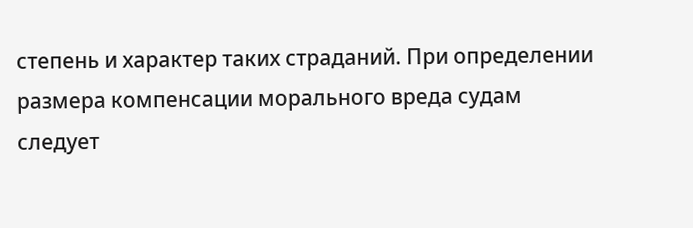степень и характер таких страданий. При определении размера компенсации морального вреда судам следует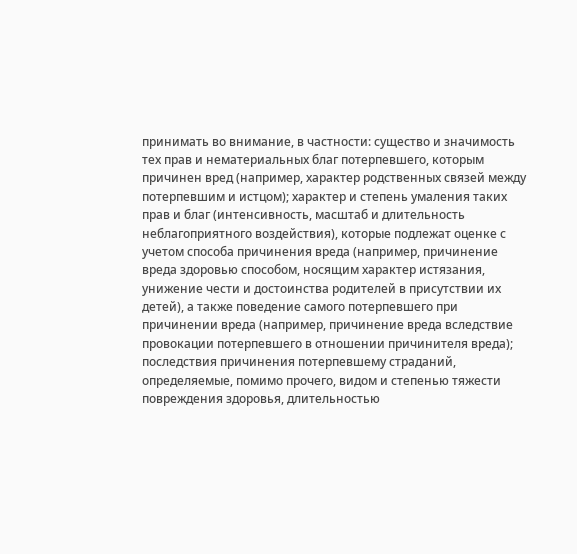принимать во внимание, в частности: существо и значимость тех прав и нематериальных благ потерпевшего, которым причинен вред (например, характер родственных связей между потерпевшим и истцом); характер и степень умаления таких прав и благ (интенсивность, масштаб и длительность неблагоприятного воздействия), которые подлежат оценке с учетом способа причинения вреда (например, причинение вреда здоровью способом, носящим характер истязания, унижение чести и достоинства родителей в присутствии их детей), а также поведение самого потерпевшего при причинении вреда (например, причинение вреда вследствие провокации потерпевшего в отношении причинителя вреда); последствия причинения потерпевшему страданий, определяемые, помимо прочего, видом и степенью тяжести повреждения здоровья, длительностью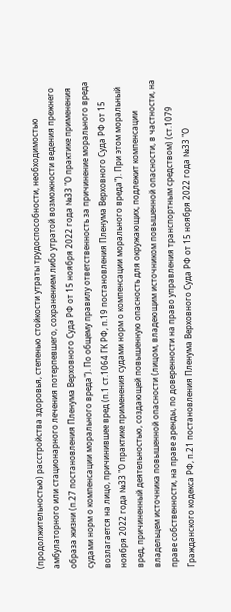(продолжительностью) расстройства здоровья, степенью стойкости утраты трудоспособности, необходимостью амбулаторного или стационарного лечения потерпевшего, сохранением либо утратой возможности ведения прежнего образа жизни (п.27 постановления Пленума Верховного Суда РФ от 15 ноября 2022 года №33 "О практике применения судами норм о компенсации морального вреда"). По общему правилу ответственность за причинение морального вреда возлагается на лицо, причинившее вред (п.1 ст.1064 ГК РФ, п.19 постановления Пленума Верховного Суда РФ от 15 ноября 2022 года №33 "О практике применения судами норм о компенсации морального вреда"). При этом моральный вред, причиненный деятельностью, создающей повышенную опасность для окружающих, подлежит компенсации владельцем источника повышенной опасности (лицом, владеющим источником повышенной опасности, в частности, на праве собственности, на праве аренды, по доверенности на право управления транспортным средством) (ст.1079 Гражданского кодекса РФ, п.21 постановления Пленума Верховного Суда РФ от 15 ноября 2022 года №33 "О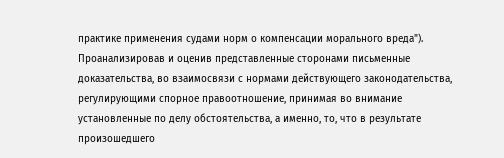практике применения судами норм о компенсации морального вреда"). Проанализировав и оценив представленные сторонами письменные доказательства, во взаимосвязи с нормами действующего законодательства, регулирующими спорное правоотношение, принимая во внимание установленные по делу обстоятельства, а именно, то, что в результате произошедшего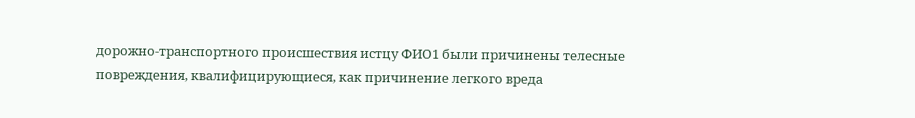дорожно-транспортного происшествия истцу ФИО1 были причинены телесные повреждения, квалифицирующиеся, как причинение легкого вреда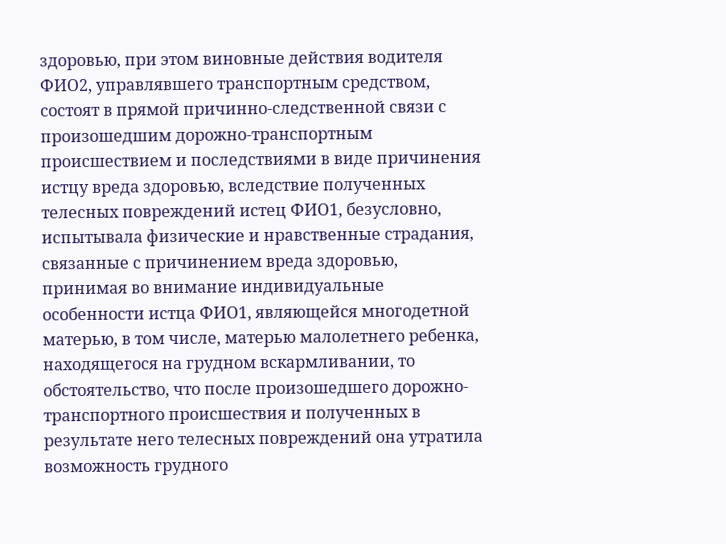здоровью, при этом виновные действия водителя ФИО2, управлявшего транспортным средством, состоят в прямой причинно-следственной связи с произошедшим дорожно-транспортным происшествием и последствиями в виде причинения истцу вреда здоровью, вследствие полученных телесных повреждений истец ФИО1, безусловно, испытывала физические и нравственные страдания, связанные с причинением вреда здоровью, принимая во внимание индивидуальные особенности истца ФИО1, являющейся многодетной матерью, в том числе, матерью малолетнего ребенка, находящегося на грудном вскармливании, то обстоятельство, что после произошедшего дорожно-транспортного происшествия и полученных в результате него телесных повреждений она утратила возможность грудного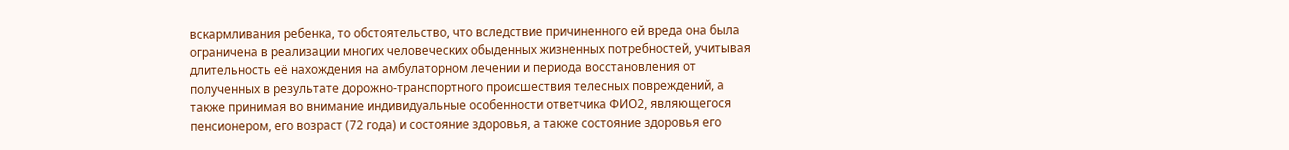вскармливания ребенка, то обстоятельство, что вследствие причиненного ей вреда она была ограничена в реализации многих человеческих обыденных жизненных потребностей, учитывая длительность её нахождения на амбулаторном лечении и периода восстановления от полученных в результате дорожно-транспортного происшествия телесных повреждений, а также принимая во внимание индивидуальные особенности ответчика ФИО2, являющегося пенсионером, его возраст (72 года) и состояние здоровья, а также состояние здоровья его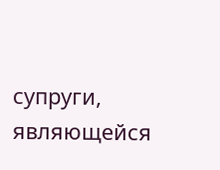супруги, являющейся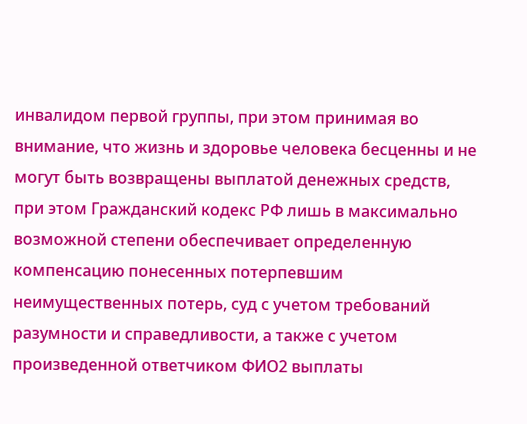инвалидом первой группы, при этом принимая во внимание, что жизнь и здоровье человека бесценны и не могут быть возвращены выплатой денежных средств, при этом Гражданский кодекс РФ лишь в максимально возможной степени обеспечивает определенную компенсацию понесенных потерпевшим неимущественных потерь, суд с учетом требований разумности и справедливости, а также с учетом произведенной ответчиком ФИО2 выплаты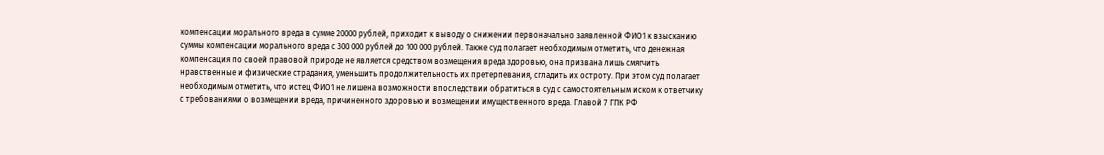компенсации морального вреда в сумме 20000 рублей, приходит к выводу о снижении первоначально заявленной ФИО1 к взысканию суммы компенсации морального вреда с 300 000 рублей до 100 000 рублей. Также суд полагает необходимым отметить, что денежная компенсация по своей правовой природе не является средством возмещения вреда здоровью, она призвана лишь смягчить нравственные и физические страдания, уменьшить продолжительность их претерпевания, сгладить их остроту. При этом суд полагает необходимым отметить, что истец ФИО1 не лишена возможности впоследствии обратиться в суд с самостоятельным иском к ответчику с требованиями о возмещении вреда, причиненного здоровью и возмещении имущественного вреда. Главой 7 ГПК РФ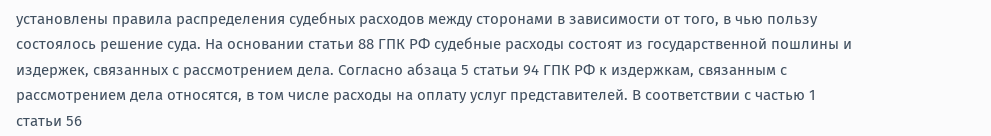установлены правила распределения судебных расходов между сторонами в зависимости от того, в чью пользу состоялось решение суда. На основании статьи 88 ГПК РФ судебные расходы состоят из государственной пошлины и издержек, связанных с рассмотрением дела. Согласно абзаца 5 статьи 94 ГПК РФ к издержкам, связанным с рассмотрением дела относятся, в том числе расходы на оплату услуг представителей. В соответствии с частью 1 статьи 56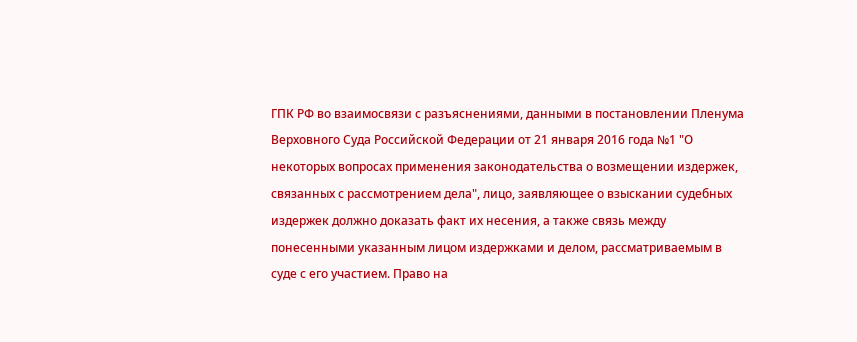ГПК РФ во взаимосвязи с разъяснениями, данными в постановлении Пленума Верховного Суда Российской Федерации от 21 января 2016 года №1 "О некоторых вопросах применения законодательства о возмещении издержек, связанных с рассмотрением дела", лицо, заявляющее о взыскании судебных издержек должно доказать факт их несения, а также связь между понесенными указанным лицом издержками и делом, рассматриваемым в суде с его участием. Право на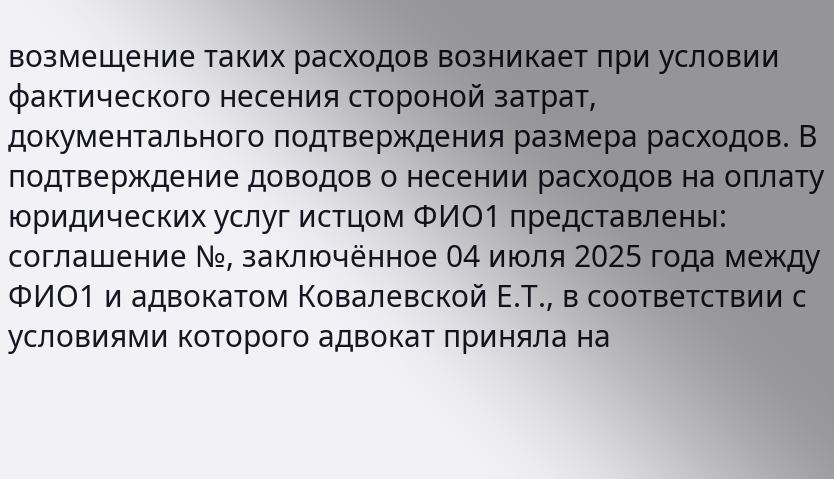возмещение таких расходов возникает при условии фактического несения стороной затрат, документального подтверждения размера расходов. В подтверждение доводов о несении расходов на оплату юридических услуг истцом ФИО1 представлены: соглашение №, заключённое 04 июля 2025 года между ФИО1 и адвокатом Ковалевской Е.Т., в соответствии с условиями которого адвокат приняла на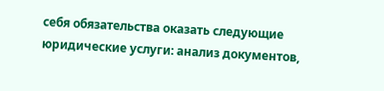себя обязательства оказать следующие юридические услуги: анализ документов,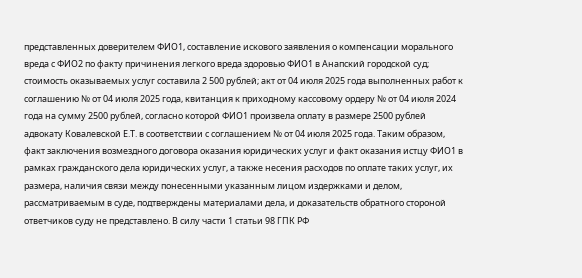представленных доверителем ФИО1, составление искового заявления о компенсации морального вреда с ФИО2 по факту причинения легкого вреда здоровью ФИО1 в Анапский городской суд; стоимость оказываемых услуг составила 2 500 рублей; акт от 04 июля 2025 года выполненных работ к соглашению № от 04 июля 2025 года, квитанция к приходному кассовому ордеру № от 04 июля 2024 года на сумму 2500 рублей, согласно которой ФИО1 произвела оплату в размере 2500 рублей адвокату Ковалевской Е.Т. в соответствии с соглашением № от 04 июля 2025 года. Таким образом, факт заключения возмездного договора оказания юридических услуг и факт оказания истцу ФИО1 в рамках гражданского дела юридических услуг, а также несения расходов по оплате таких услуг, их размера, наличия связи между понесенными указанным лицом издержками и делом, рассматриваемым в суде, подтверждены материалами дела, и доказательств обратного стороной ответчиков суду не представлено. В силу части 1 статьи 98 ГПК РФ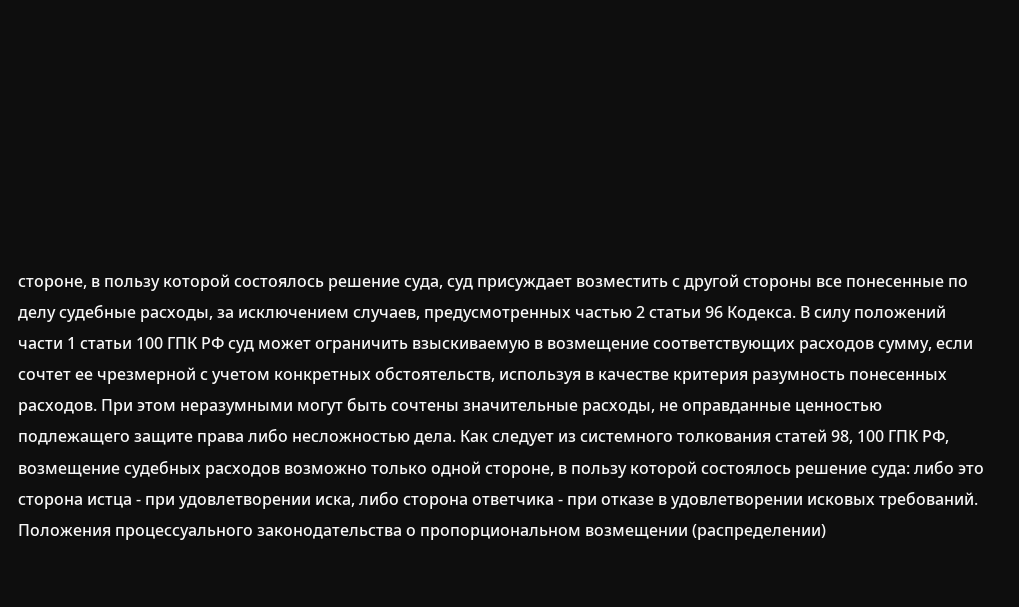стороне, в пользу которой состоялось решение суда, суд присуждает возместить с другой стороны все понесенные по делу судебные расходы, за исключением случаев, предусмотренных частью 2 статьи 96 Кодекса. В силу положений части 1 статьи 100 ГПК РФ суд может ограничить взыскиваемую в возмещение соответствующих расходов сумму, если сочтет ее чрезмерной с учетом конкретных обстоятельств, используя в качестве критерия разумность понесенных расходов. При этом неразумными могут быть сочтены значительные расходы, не оправданные ценностью подлежащего защите права либо несложностью дела. Как следует из системного толкования статей 98, 100 ГПК РФ, возмещение судебных расходов возможно только одной стороне, в пользу которой состоялось решение суда: либо это сторона истца - при удовлетворении иска, либо сторона ответчика - при отказе в удовлетворении исковых требований. Положения процессуального законодательства о пропорциональном возмещении (распределении)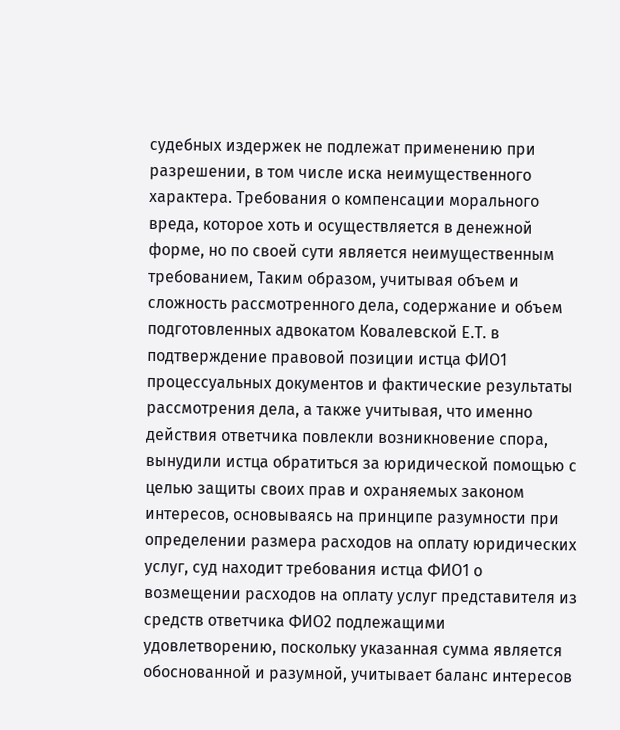судебных издержек не подлежат применению при разрешении, в том числе иска неимущественного характера. Требования о компенсации морального вреда, которое хоть и осуществляется в денежной форме, но по своей сути является неимущественным требованием, Таким образом, учитывая объем и сложность рассмотренного дела, содержание и объем подготовленных адвокатом Ковалевской Е.Т. в подтверждение правовой позиции истца ФИО1 процессуальных документов и фактические результаты рассмотрения дела, а также учитывая, что именно действия ответчика повлекли возникновение спора, вынудили истца обратиться за юридической помощью с целью защиты своих прав и охраняемых законом интересов, основываясь на принципе разумности при определении размера расходов на оплату юридических услуг, суд находит требования истца ФИО1 о возмещении расходов на оплату услуг представителя из средств ответчика ФИО2 подлежащими удовлетворению, поскольку указанная сумма является обоснованной и разумной, учитывает баланс интересов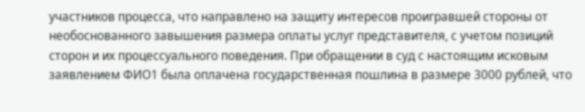участников процесса, что направлено на защиту интересов проигравшей стороны от необоснованного завышения размера оплаты услуг представителя, с учетом позиций сторон и их процессуального поведения. При обращении в суд с настоящим исковым заявлением ФИО1 была оплачена государственная пошлина в размере 3000 рублей, что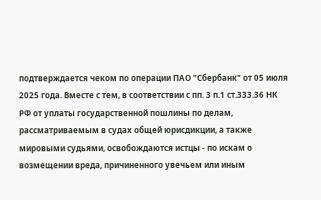подтверждается чеком по операции ПАО "Сбербанк" от 05 июля 2025 года. Вместе с тем, в соответствии с пп. 3 п.1 ст.333.36 НК РФ от уплаты государственной пошлины по делам, рассматриваемым в судах общей юрисдикции, а также мировыми судьями, освобождаются истцы - по искам о возмещении вреда, причиненного увечьем или иным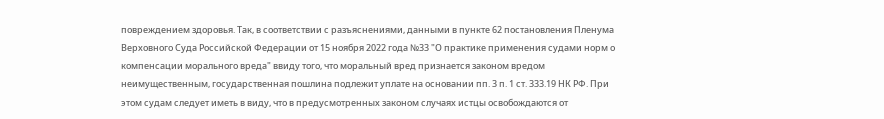повреждением здоровья. Так, в соответствии с разъяснениями, данными в пункте 62 постановления Пленума Верховного Суда Российской Федерации от 15 ноября 2022 года №33 "О практике применения судами норм о компенсации морального вреда" ввиду того, что моральный вред признается законом вредом неимущественным, государственная пошлина подлежит уплате на основании пп. 3 п. 1 ст. 333.19 НК РФ. При этом судам следует иметь в виду, что в предусмотренных законом случаях истцы освобождаются от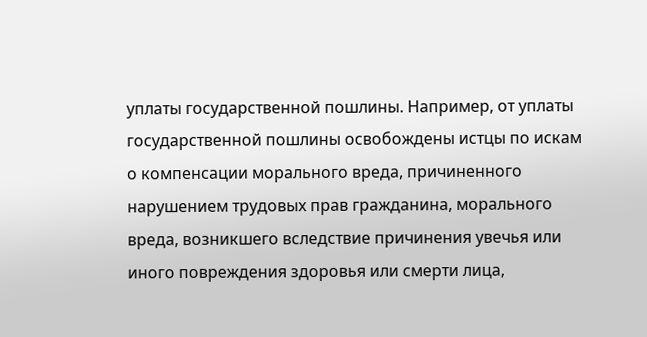уплаты государственной пошлины. Например, от уплаты государственной пошлины освобождены истцы по искам о компенсации морального вреда, причиненного нарушением трудовых прав гражданина, морального вреда, возникшего вследствие причинения увечья или иного повреждения здоровья или смерти лица,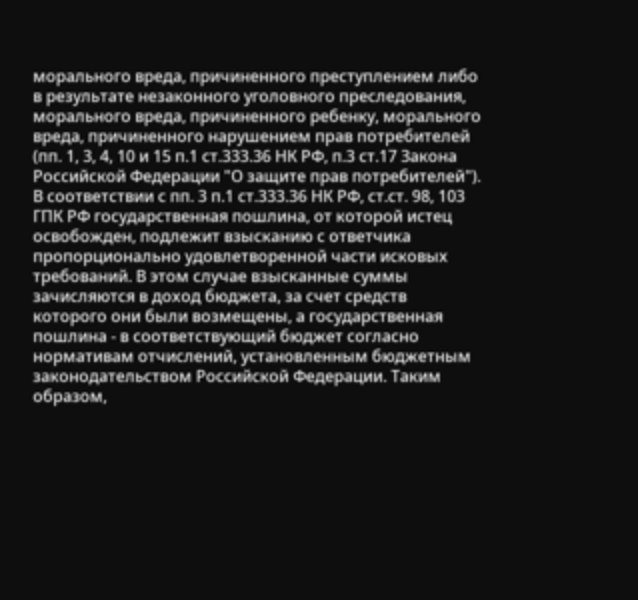морального вреда, причиненного преступлением либо в результате незаконного уголовного преследования, морального вреда, причиненного ребенку, морального вреда, причиненного нарушением прав потребителей (пп. 1, 3, 4, 10 и 15 п.1 ст.333.36 НК РФ, п.3 ст.17 Закона Российской Федерации "О защите прав потребителей"). В соответствии с пп. 3 п.1 ст.333.36 НК РФ, ст.ст. 98, 103 ГПК РФ государственная пошлина, от которой истец освобожден, подлежит взысканию с ответчика пропорционально удовлетворенной части исковых требований. В этом случае взысканные суммы зачисляются в доход бюджета, за счет средств которого они были возмещены, а государственная пошлина - в соответствующий бюджет согласно нормативам отчислений, установленным бюджетным законодательством Российской Федерации. Таким образом,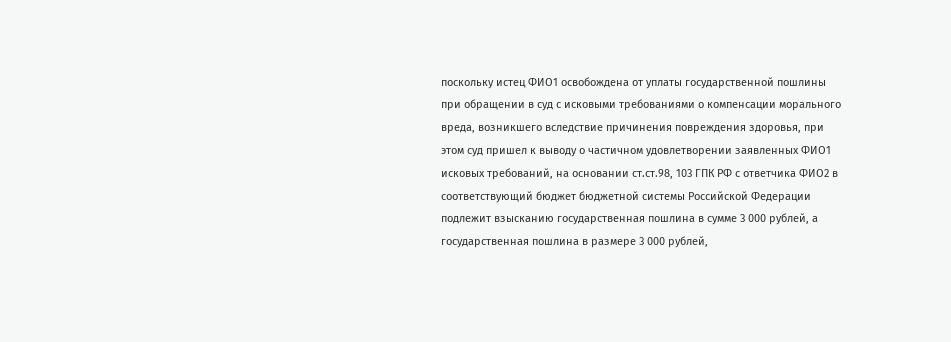поскольку истец ФИО1 освобождена от уплаты государственной пошлины при обращении в суд с исковыми требованиями о компенсации морального вреда, возникшего вследствие причинения повреждения здоровья, при этом суд пришел к выводу о частичном удовлетворении заявленных ФИО1 исковых требований, на основании ст.ст.98, 103 ГПК РФ с ответчика ФИО2 в соответствующий бюджет бюджетной системы Российской Федерации подлежит взысканию государственная пошлина в сумме 3 000 рублей, а государственная пошлина в размере 3 000 рублей,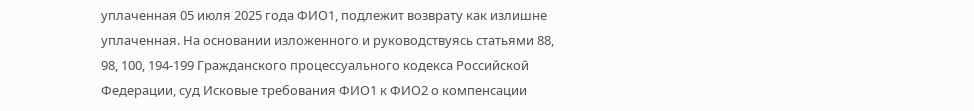уплаченная 05 июля 2025 года ФИО1, подлежит возврату как излишне уплаченная. На основании изложенного и руководствуясь статьями 88, 98, 100, 194-199 Гражданского процессуального кодекса Российской Федерации, суд Исковые требования ФИО1 к ФИО2 о компенсации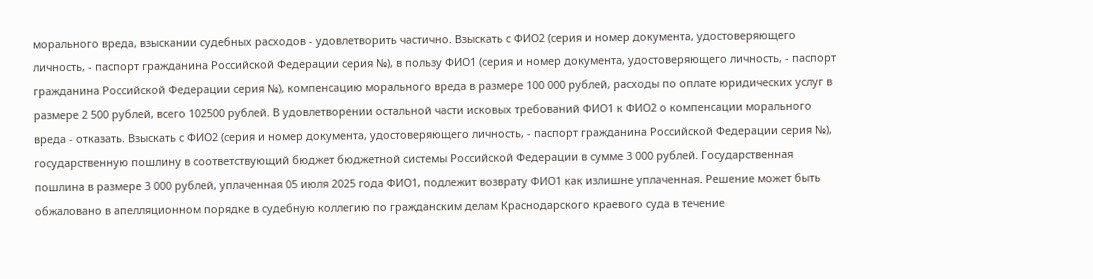морального вреда, взыскании судебных расходов - удовлетворить частично. Взыскать с ФИО2 (серия и номер документа, удостоверяющего личность, - паспорт гражданина Российской Федерации серия №), в пользу ФИО1 (серия и номер документа, удостоверяющего личность, - паспорт гражданина Российской Федерации серия №), компенсацию морального вреда в размере 100 000 рублей, расходы по оплате юридических услуг в размере 2 500 рублей, всего 102500 рублей. В удовлетворении остальной части исковых требований ФИО1 к ФИО2 о компенсации морального вреда - отказать. Взыскать с ФИО2 (серия и номер документа, удостоверяющего личность, - паспорт гражданина Российской Федерации серия №), государственную пошлину в соответствующий бюджет бюджетной системы Российской Федерации в сумме 3 000 рублей. Государственная пошлина в размере 3 000 рублей, уплаченная 05 июля 2025 года ФИО1, подлежит возврату ФИО1 как излишне уплаченная. Решение может быть обжаловано в апелляционном порядке в судебную коллегию по гражданским делам Краснодарского краевого суда в течение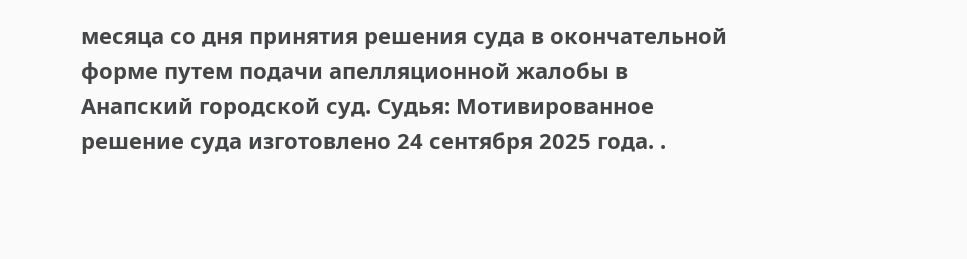месяца со дня принятия решения суда в окончательной форме путем подачи апелляционной жалобы в Анапский городской суд. Судья: Мотивированное решение суда изготовлено 24 сентября 2025 года. .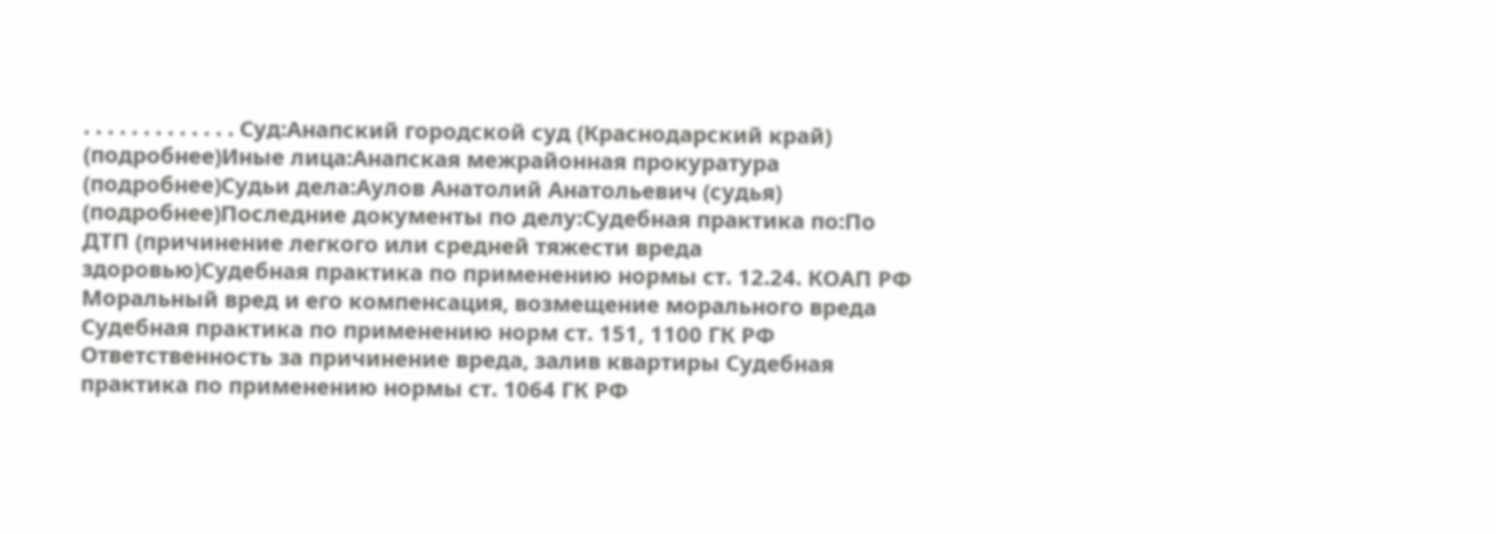. . . . . . . . . . . . . Суд:Анапский городской суд (Краснодарский край) (подробнее)Иные лица:Анапская межрайонная прокуратура (подробнее)Судьи дела:Аулов Анатолий Анатольевич (судья) (подробнее)Последние документы по делу:Судебная практика по:По ДТП (причинение легкого или средней тяжести вреда здоровью)Судебная практика по применению нормы ст. 12.24. КОАП РФ Моральный вред и его компенсация, возмещение морального вреда Судебная практика по применению норм ст. 151, 1100 ГК РФ Ответственность за причинение вреда, залив квартиры Судебная практика по применению нормы ст. 1064 ГК РФ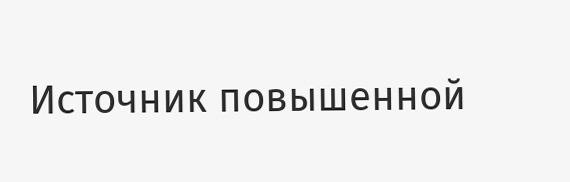Источник повышенной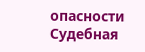опасности Судебная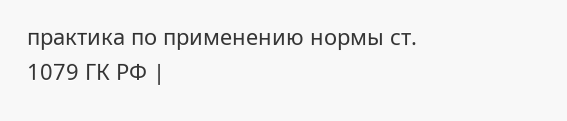практика по применению нормы ст. 1079 ГК РФ |